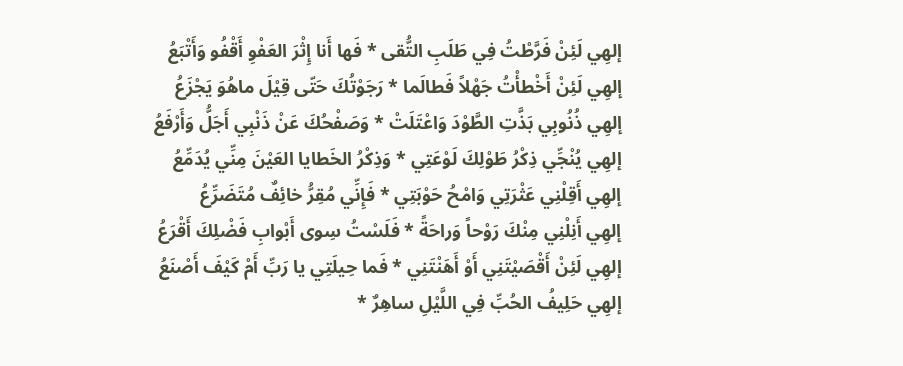إلهِي لَئِنْ فَرَّطْتُ فِي طَلَبِ التُّقى * فَها أَنا إِثْرَ العَفْوِ أَقْفُو وَأَتْبَعُ
إلهِي لَئِنْ أَخْطأْتُ جَهْلاً فَطالَما * رَجَوْتُكَ حَتّى قِيْلَ ماهُوَ يَجْزَعُ
إلهِي ذُنُوبِي بَذَّتِ الطَّوْدَ وَاعْتَلَتْ * وَصَفْحُكَ عَنْ ذَنْبِي أَجَلُّ وَأَرْفَعُ
إلهِي يُنْجِّي ذِكْرُ طَوْلِكَ لَوْعَتِي * وَذِكْرُ الخَطايا العَيْنَ مِنِّي يُدَمِّعُ
إلهِي أَقِلْنِي عَثْرَتِي وَامْحُ حَوْبَتِي * فَإِنِّي مُقِرُّ خائِفٌ مُتَضَرِّعُ
إلهِي أَنِلْنِي مِنْكَ رَوْحاً وَراحَةً * فَلَسْتُ سِوى أَبْوابِ فَضْلِكَ أَقْرَعُ
إلهِي لَئِنْ أَقْصَيْتَنِي أَوْ أَهَنْتَنِي * فَما حِيلَتِي يا رَبِّ أَمْ كَيْفَ أَصْنَعُ
إلهِي حَلِيفُ الحُبِّ فِي اللَّيْلِ ساهِرٌ *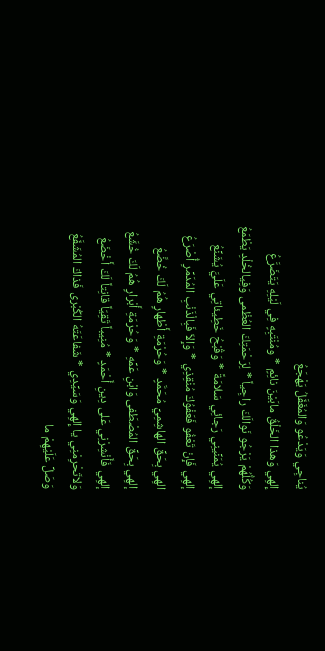يُناجِي وَيَدْعُو وَالمُغَفَّلُ يَهْجَعُ
إِلهِي وَهذا الخَلْقُ مابَيْنَ نائِمٍ * ومُنْتَبِهٍ فِي لَيْلِهِ يَتَضَرَّعُ
وَكُلُّهُمْ يَرْجُو نَوالَكَ راجِياً * لِرَحْمَتِكَ العُظْمى وَفِيالخُلْدِ يَطْمَعُ
إلهِي يُمَنِّينِي رَجائِي سَلامَةً * وَقُبْحُ خَطِيئاتِي عَلَيَّ يُشَنِّعُ
إلهِي فَإِنْ تَعْفُو فَعَفْوُكَ مُنْقِذِي * وَإِلاّ فَبِالْذَنْبِ المُدَمِّرِ أُصْرَعُ
الهِي بِحَقِّ الهاشِمِيِّ مُحَمَّدٍ * وَحُرْمَةِ أَطْهارٍ هُمُ لَكَ خُضَّعُ
إلهِي بِحَقِّ المُصْطَفى وَابْنِ عَمِّهِ * وَحُرْمَةِ أَبْرارٍ هُمُ لَكَ خُشَّعُ
إلهِي فَأَنْشِرْنِي عَلى دِينِ أَحْمَدٍ * مُنِيباً تَقِيّاً قانِتاً لَكَ أَخْضَعُ
وَلاتَحْرِمْنِي يا إِلهِي وَسَيِّدِي * شَفاعَتَهُ الكُبْرى فَذاكَ المُشَفَّعُ
وَصَلِّ عَلَيْهِمْ ما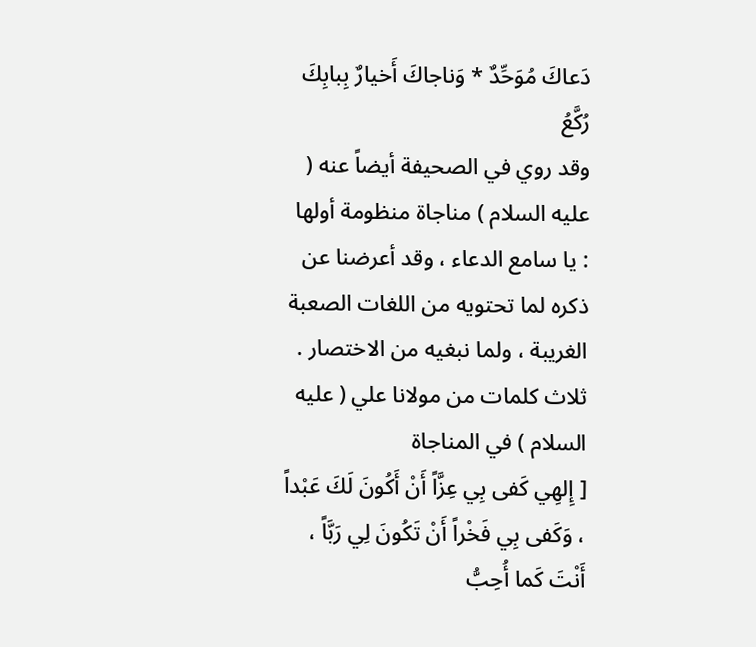دَعاكَ مُوَحِّدٌ * وَناجاكَ أَخيارٌ بِبابِكَ رُكَّعُ
وقد روي في الصحيفة أيضاً عنه ( عليه السلام ) مناجاة منظومة أولها : يا سامع الدعاء ، وقد أعرضنا عن ذكره لما تحتويه من اللغات الصعبة الغريبة ، ولما نبغيه من الاختصار .
ثلاث كلمات من مولانا علي ( عليه السلام ) في المناجاة
[ إِلهِي كَفى بِي عِزَّاً أَنْ أَكُونَ لَكَ عَبْداً ، وَكَفى بِي فَخْراً أَنْ تَكُونَ لِي رَبَّاً ، أَنْتَ كَما أُحِبُّ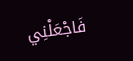فَاجْعَلْنِي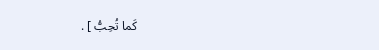كَما تُحِبُّ ] .